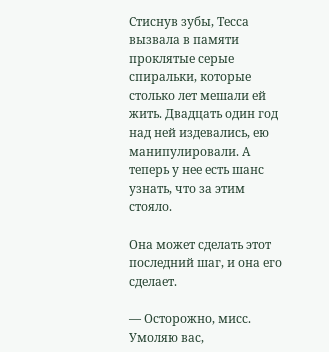Стиснув зубы, Тесса вызвала в памяти проклятые серые спиральки, которые столько лет мешали ей жить. Двадцать один год над ней издевались, ею манипулировали. А теперь у нее есть шанс узнать, что за этим стояло.

Она может сделать этот последний шаг, и она его сделает.

— Осторожно, мисс. Умоляю вас,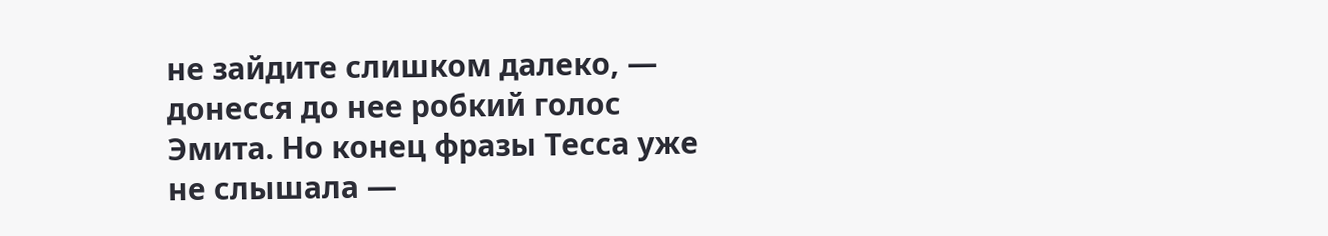не зайдите слишком далеко, — донесся до нее робкий голос Эмита. Но конец фразы Тесса уже не слышала —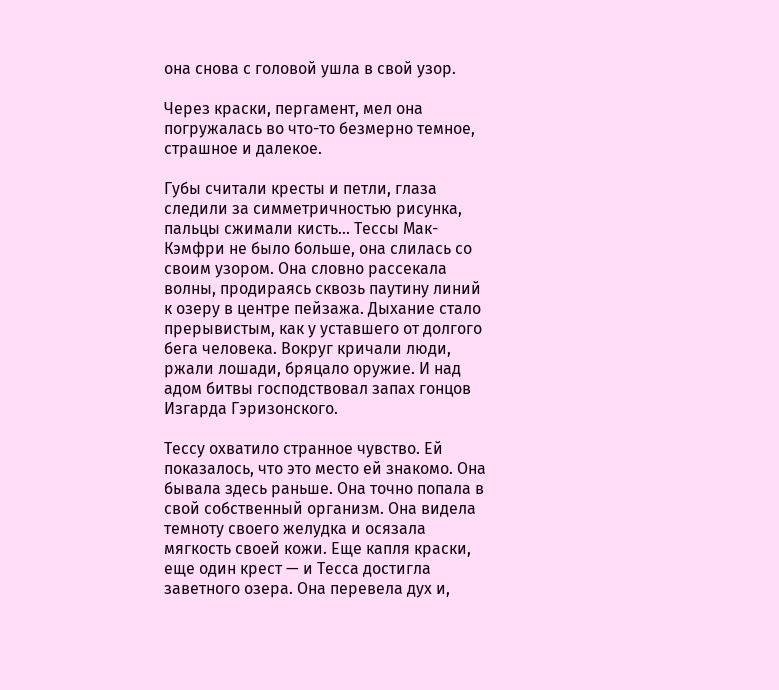она снова с головой ушла в свой узор.

Через краски, пергамент, мел она погружалась во что-то безмерно темное, страшное и далекое.

Губы считали кресты и петли, глаза следили за симметричностью рисунка, пальцы сжимали кисть... Тессы Мак-Кэмфри не было больше, она слилась со своим узором. Она словно рассекала волны, продираясь сквозь паутину линий к озеру в центре пейзажа. Дыхание стало прерывистым, как у уставшего от долгого бега человека. Вокруг кричали люди, ржали лошади, бряцало оружие. И над адом битвы господствовал запах гонцов Изгарда Гэризонского.

Тессу охватило странное чувство. Ей показалось, что это место ей знакомо. Она бывала здесь раньше. Она точно попала в свой собственный организм. Она видела темноту своего желудка и осязала мягкость своей кожи. Еще капля краски, еще один крест — и Тесса достигла заветного озера. Она перевела дух и,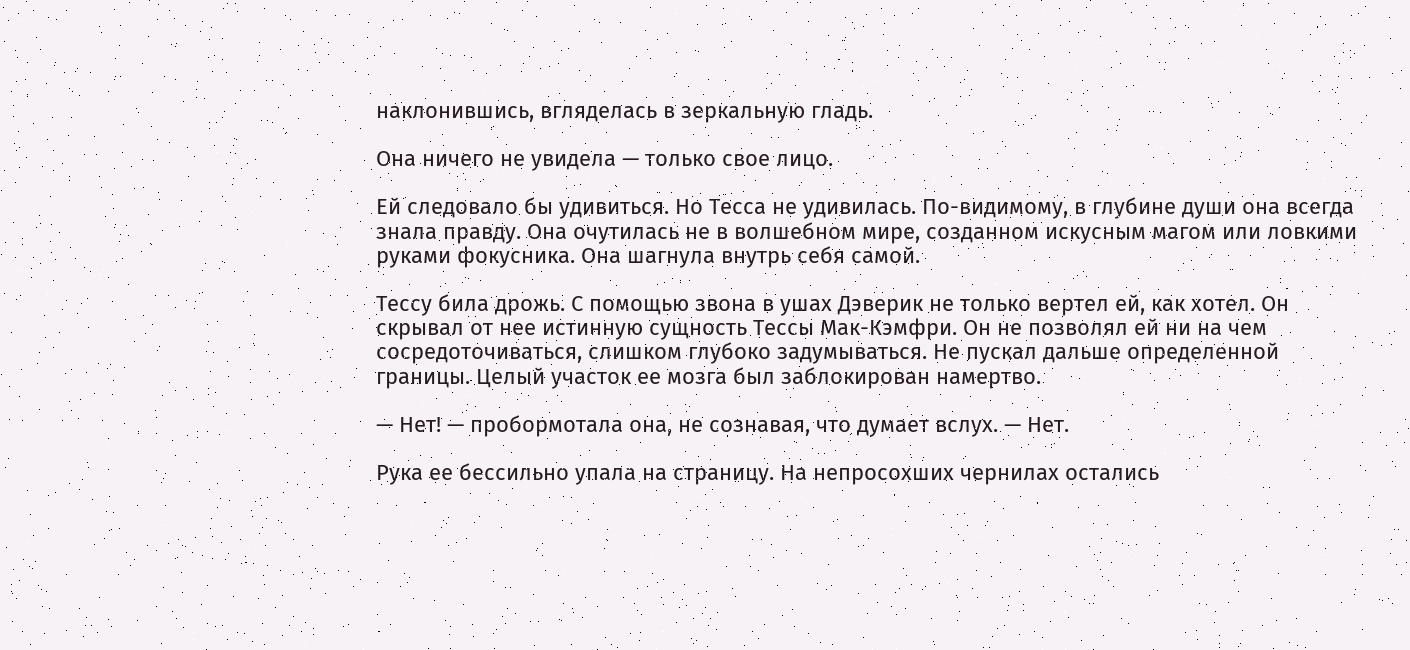наклонившись, вгляделась в зеркальную гладь.

Она ничего не увидела — только свое лицо.

Ей следовало бы удивиться. Но Тесса не удивилась. По-видимому, в глубине души она всегда знала правду. Она очутилась не в волшебном мире, созданном искусным магом или ловкими руками фокусника. Она шагнула внутрь себя самой.

Тессу била дрожь. С помощью звона в ушах Дэверик не только вертел ей, как хотел. Он скрывал от нее истинную сущность Тессы Мак-Кэмфри. Он не позволял ей ни на чем сосредоточиваться, слишком глубоко задумываться. Не пускал дальше определенной границы. Целый участок ее мозга был заблокирован намертво.

— Нет! — пробормотала она, не сознавая, что думает вслух. — Нет.

Рука ее бессильно упала на страницу. На непросохших чернилах остались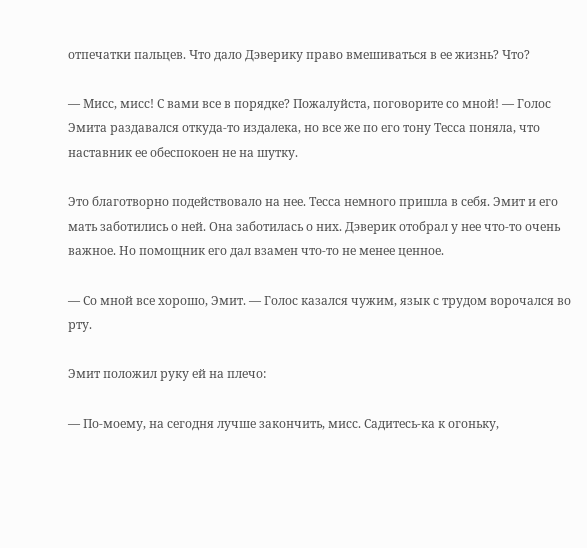отпечатки пальцев. Что дало Дэверику право вмешиваться в ее жизнь? Что?

— Мисс, мисс! С вами все в порядке? Пожалуйста, поговорите со мной! — Голос Эмита раздавался откуда-то издалека, но все же по его тону Тесса поняла, что наставник ее обеспокоен не на шутку.

Это благотворно подействовало на нее. Тесса немного пришла в себя. Эмит и его мать заботились о ней. Она заботилась о них. Дэверик отобрал у нее что-то очень важное. Но помощник его дал взамен что-то не менее ценное.

— Со мной все хорошо, Эмит. — Голос казался чужим, язык с трудом ворочался во рту.

Эмит положил руку ей на плечо:

— По-моему, на сегодня лучше закончить, мисс. Садитесь-ка к огоньку,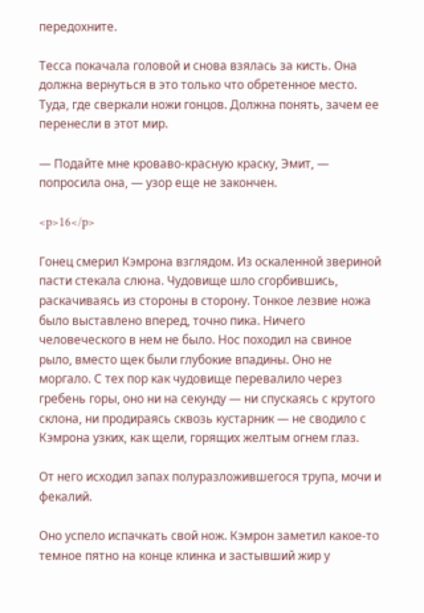передохните.

Тесса покачала головой и снова взялась за кисть. Она должна вернуться в это только что обретенное место. Туда, где сверкали ножи гонцов. Должна понять, зачем ее перенесли в этот мир.

— Подайте мне кроваво-красную краску, Эмит, — попросила она, — узор еще не закончен.

<p>16</p>

Гонец смерил Кэмрона взглядом. Из оскаленной звериной пасти стекала слюна. Чудовище шло сгорбившись, раскачиваясь из стороны в сторону. Тонкое лезвие ножа было выставлено вперед, точно пика. Ничего человеческого в нем не было. Нос походил на свиное рыло, вместо щек были глубокие впадины. Оно не моргало. С тех пор как чудовище перевалило через гребень горы, оно ни на секунду — ни спускаясь с крутого склона, ни продираясь сквозь кустарник — не сводило с Кэмрона узких, как щели, горящих желтым огнем глаз.

От него исходил запах полуразложившегося трупа, мочи и фекалий.

Оно успело испачкать свой нож. Кэмрон заметил какое-то темное пятно на конце клинка и застывший жир у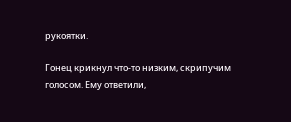рукоятки.

Гонец крикнул что-то низким, скрипучим голосом. Ему ответили,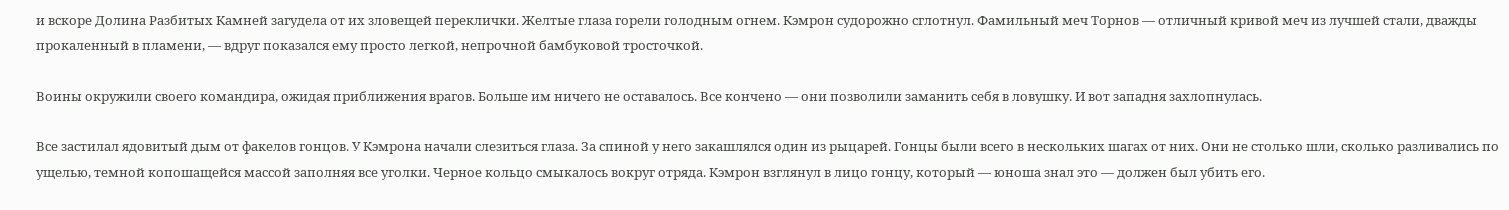и вскоре Долина Разбитых Камней загудела от их зловещей переклички. Желтые глаза горели голодным огнем. Кэмрон судорожно сглотнул. Фамильный меч Торнов — отличный кривой меч из лучшей стали, дважды прокаленный в пламени, — вдруг показался ему просто легкой, непрочной бамбуковой тросточкой.

Воины окружили своего командира, ожидая приближения врагов. Больше им ничего не оставалось. Все кончено — они позволили заманить себя в ловушку. И вот западня захлопнулась.

Все застилал ядовитый дым от факелов гонцов. У Кэмрона начали слезиться глаза. За спиной у него закашлялся один из рыцарей. Гонцы были всего в нескольких шагах от них. Они не столько шли, сколько разливались по ущелью, темной копошащейся массой заполняя все уголки. Черное кольцо смыкалось вокруг отряда. Кэмрон взглянул в лицо гонцу, который — юноша знал это — должен был убить его.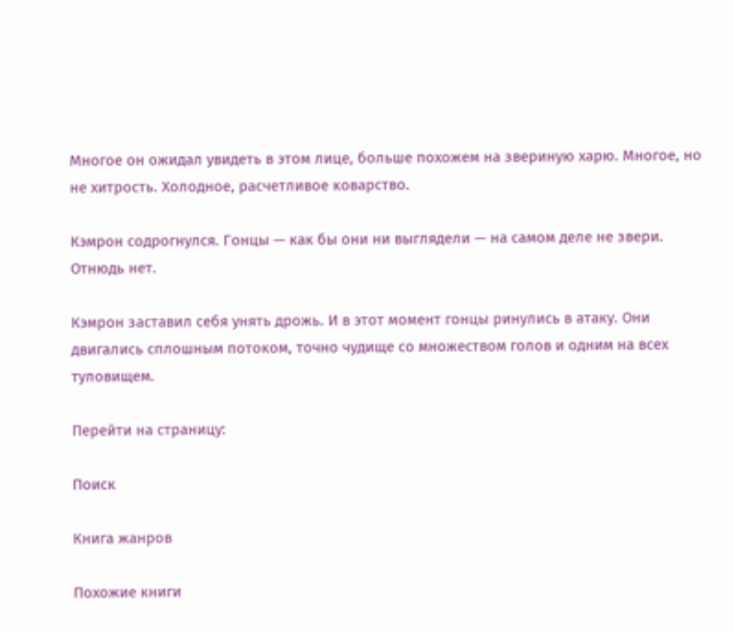Многое он ожидал увидеть в этом лице, больше похожем на звериную харю. Многое, но не хитрость. Холодное, расчетливое коварство.

Кэмрон содрогнулся. Гонцы — как бы они ни выглядели — на самом деле не звери. Отнюдь нет.

Кэмрон заставил себя унять дрожь. И в этот момент гонцы ринулись в атаку. Они двигались сплошным потоком, точно чудище со множеством голов и одним на всех туловищем.

Перейти на страницу:

Поиск

Книга жанров

Похожие книги